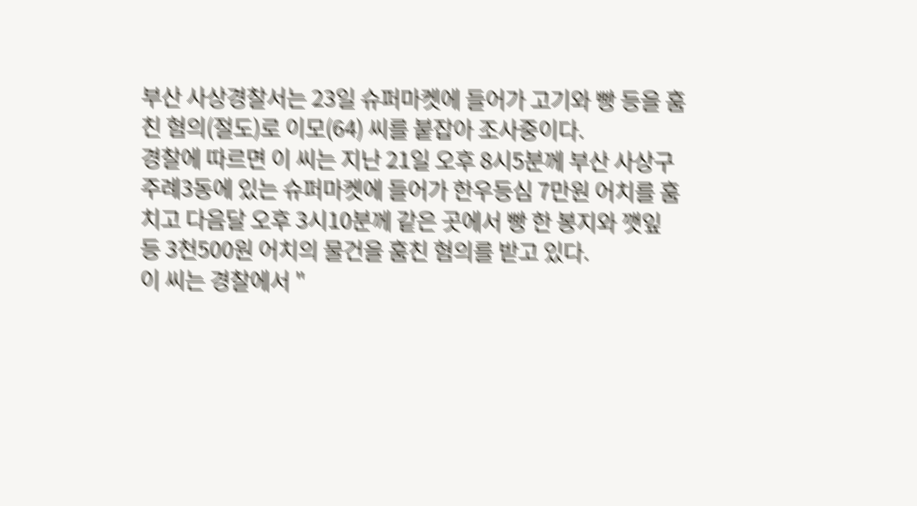부산 사상경찰서는 23일 슈퍼마켓에 들어가 고기와 빵 등을 훔친 혐의(절도)로 이모(64) 씨를 붙잡아 조사중이다.
경찰에 따르면 이 씨는 지난 21일 오후 8시5분께 부산 사상구 주례3동에 있는 슈퍼마켓에 들어가 한우등심 7만원 어치를 훔치고 다음달 오후 3시10분께 같은 곳에서 빵 한 봉지와 깻잎 등 3천500원 어치의 물건을 훔친 혐의를 받고 있다.
이 씨는 경찰에서 "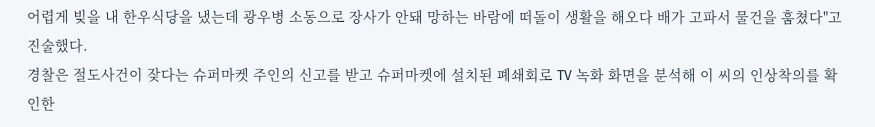어렵게 빚을 내 한우식당을 냈는데 광우병 소동으로 장사가 안돼 망하는 바람에 떠돌이 생활을 해오다 배가 고파서 물건을 훔쳤다"고 진술했다.
경찰은 절도사건이 잦다는 슈퍼마켓 주인의 신고를 받고 슈퍼마켓에 설치된 폐쇄회로 TV 녹화 화면을 분석해 이 씨의 인상착의를 확인한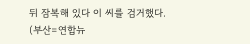뒤 잠복해 있다 이 씨를 검거했다.
(부산=연합뉴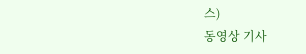스)
동영상 기사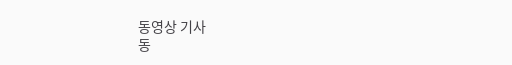동영상 기사
동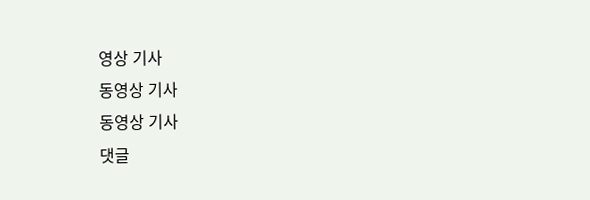영상 기사
동영상 기사
동영상 기사
댓글